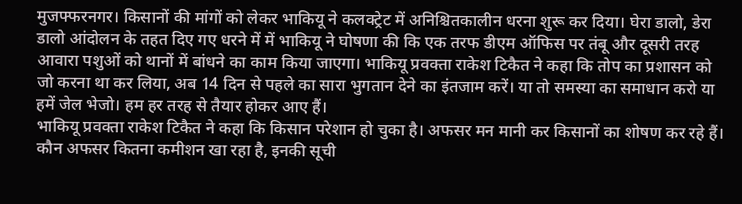मुजफ्फरनगर। किसानों की मांगों को लेकर भाकियू ने कलक्ट्रेट में अनिश्चितकालीन धरना शुरू कर दिया। घेरा डालो, डेरा डालो आंदोलन के तहत दिए गए धरने में में भाकियू ने घोषणा की कि एक तरफ डीएम ऑफिस पर तंबू और दूसरी तरह आवारा पशुओं को थानों में बांधने का काम किया जाएगा। भाकियू प्रवक्ता राकेश टिकैत ने कहा कि तोप का प्रशासन को जो करना था कर लिया, अब 14 दिन से पहले का सारा भुगतान देने का इंतजाम करें। या तो समस्या का समाधान करो या हमें जेल भेजो। हम हर तरह से तैयार होकर आए हैं।
भाकियू प्रवक्ता राकेश टिकैत ने कहा कि किसान परेशान हो चुका है। अफसर मन मानी कर किसानों का शोषण कर रहे हैं। कौन अफसर कितना कमीशन खा रहा है, इनकी सूची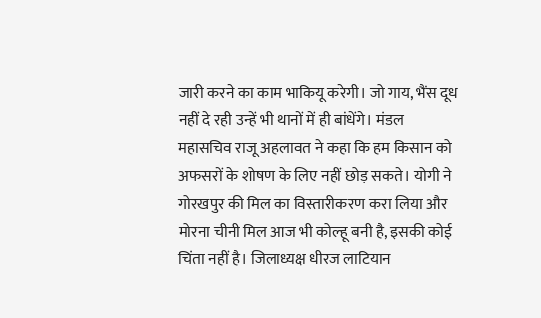जारी करने का काम भाकियू करेगी। जो गाय, भैंस दूध नहीं दे रही उन्हें भी थानों में ही बांधेंगे। मंडल महासचिव राजू अहलावत ने कहा कि हम किसान को अफसरों के शोषण के लिए नहीं छोड़ सकते। योगी ने गोरखपुर की मिल का विस्तारीकरण करा लिया और मोरना चीनी मिल आज भी कोल्हू बनी है, इसकी कोई चिंता नहीं है। जिलाध्यक्ष धीरज लाटियान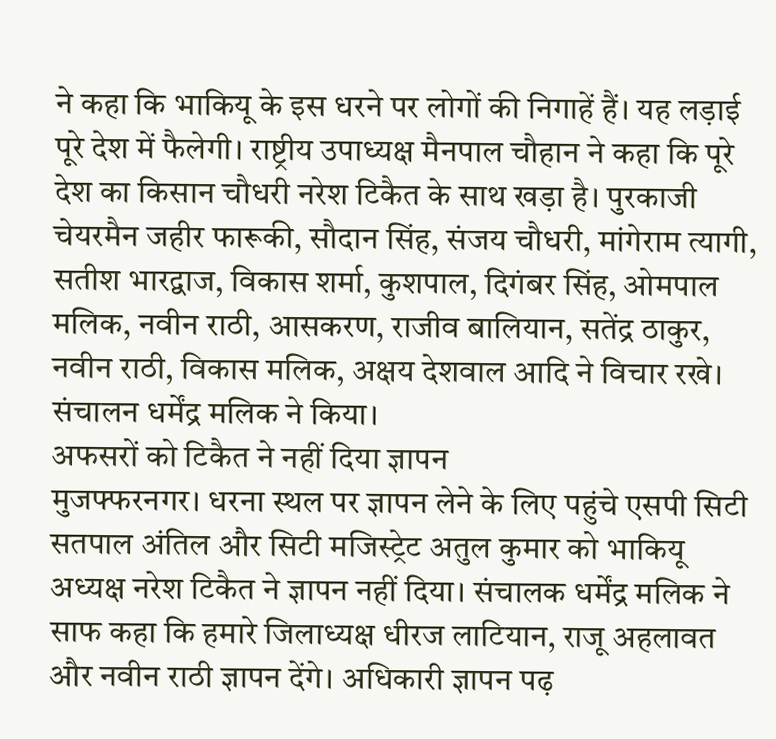ने कहा कि भाकियू के इस धरने पर लोगों की निगाहें हैं। यह लड़ाई पूरे देश में फैलेगी। राष्ट्रीय उपाध्यक्ष मैनपाल चौहान ने कहा कि पूरे देश का किसान चौधरी नरेश टिकैत के साथ खड़ा है। पुरकाजी चेयरमैन जहीर फारूकी, सौदान सिंह, संजय चौधरी, मांगेराम त्यागी, सतीश भारद्वाज, विकास शर्मा, कुशपाल, दिगंबर सिंह, ओमपाल मलिक, नवीन राठी, आसकरण, राजीव बालियान, सतेंद्र ठाकुर, नवीन राठी, विकास मलिक, अक्षय देशवाल आदि ने विचार रखे। संचालन धर्मेंद्र मलिक ने किया।
अफसरों को टिकैत ने नहीं दिया ज्ञापन
मुजफ्फरनगर। धरना स्थल पर ज्ञापन लेने के लिए पहुंचे एसपी सिटी सतपाल अंतिल और सिटी मजिस्ट्रेट अतुल कुमार को भाकियू अध्यक्ष नरेश टिकैत ने ज्ञापन नहीं दिया। संचालक धर्मेंद्र मलिक ने साफ कहा कि हमारे जिलाध्यक्ष धीरज लाटियान, राजू अहलावत और नवीन राठी ज्ञापन देंगे। अधिकारी ज्ञापन पढ़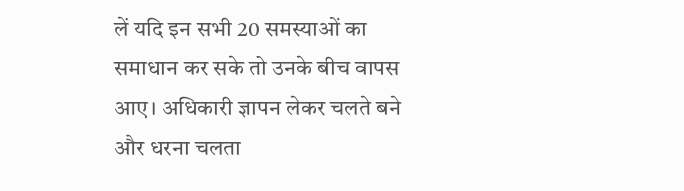लें यदि इन सभी 20 समस्याओं का समाधान कर सके तो उनके बीच वापस आए। अधिकारी ज्ञापन लेकर चलते बने और धरना चलता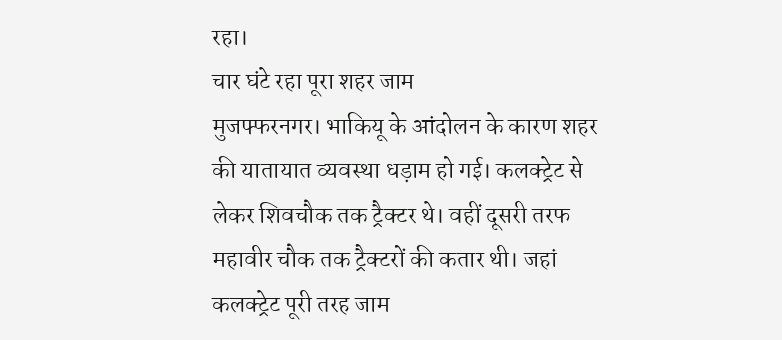रहा।
चार घंटे रहा पूरा शहर जाम
मुजफ्फरनगर। भाकियू के आंदोलन के कारण शहर की यातायात व्यवस्था धड़ाम हो गई। कलक्ट्रेट से लेकर शिवचौक तक ट्रैक्टर थे। वहीं दूसरी तरफ महावीर चौक तक ट्रैक्टरों की कतार थी। जहां कलक्ट्रेट पूरी तरह जाम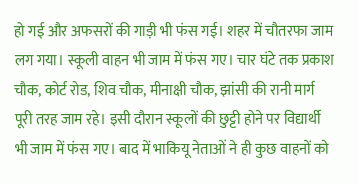हो गई और अफसरों की गाड़ी भी फंस गई। शहर में चौतरफा जाम लग गया। स्कूली वाहन भी जाम में फंस गए। चार घंटे तक प्रकाश चौक, कोर्ट रोड, शिव चौक, मीनाक्षी चौक, झांसी की रानी मार्ग पूरी तरह जाम रहे। इसी दौरान स्कूलों की छुट्टी होने पर विद्यार्थी भी जाम में फंस गए। बाद में भाकियू नेताओं ने ही कुछ वाहनों को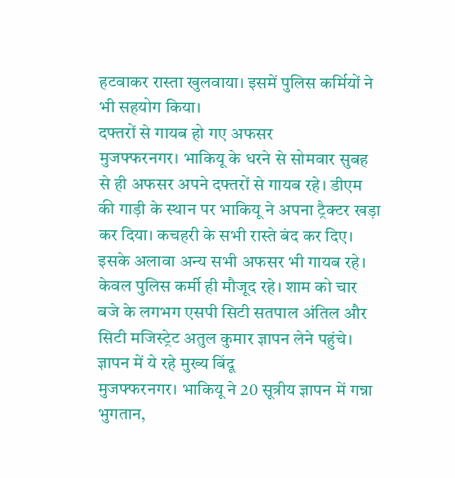हटवाकर रास्ता खुलवाया। इसमें पुलिस कर्मियों ने भी सहयोग किया।
दफ्तरों से गायब हो गए अफसर
मुजफ्फरनगर। भाकियू के धरने से सोमवार सुबह से ही अफसर अपने दफ्तरों से गायब रहे। डीएम की गाड़ी के स्थान पर भाकियू ने अपना ट्रैक्टर खड़ा कर दिया। कचहरी के सभी रास्ते बंद कर दिए। इसके अलावा अन्य सभी अफसर भी गायब रहे। केवल पुलिस कर्मी ही मौजूद रहे। शाम को चार बजे के लगभग एसपी सिटी सतपाल अंतिल और सिटी मजिस्ट्रेट अतुल कुमार ज्ञापन लेने पहुंचे।
ज्ञापन में ये रहे मुख्य बिंदू
मुजफ्फरनगर। भाकियू ने 20 सूत्रीय ज्ञापन में गन्ना भुगतान,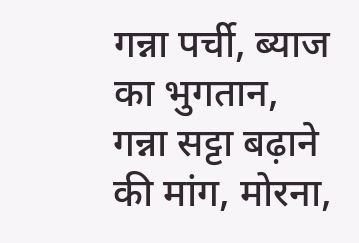गन्ना पर्ची, ब्याज का भुगतान, गन्ना सट्टा बढ़ाने की मांग, मोरना,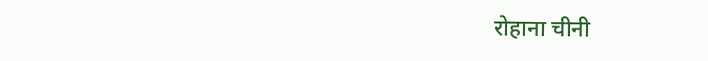रोहाना चीनी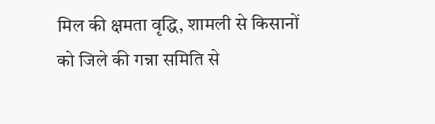मिल की क्षमता वृद्धि, शामली से किसानों को जिले की गन्ना समिति से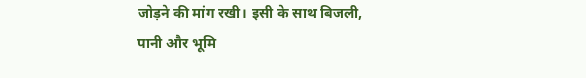जोड़ने की मांग रखी। इसी के साथ बिजली, पानी और भूमि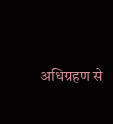अधिग्रहण से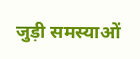जुड़ी समस्याओं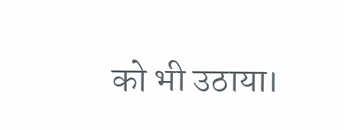को भी उठाया।